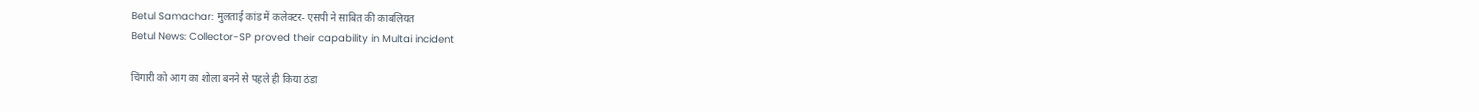Betul Samachar: मुलताई कांड में कलेक्टर- एसपी ने साबित की काबलियत
Betul News: Collector-SP proved their capability in Multai incident

चिंगारी को आग का शोला बनने से पहले ही किया ठंडा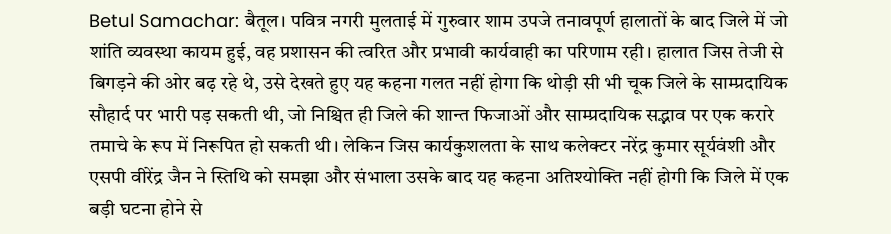Betul Samachar: बैतूल। पवित्र नगरी मुलताई में गुरुवार शाम उपजे तनावपूर्ण हालातों के बाद जिले में जो शांति व्यवस्था कायम हुई, वह प्रशासन की त्वरित और प्रभावी कार्यवाही का परिणाम रही। हालात जिस तेजी से बिगड़ने की ओर बढ़ रहे थे, उसे देखते हुए यह कहना गलत नहीं होगा कि थोड़ी सी भी चूक जिले के साम्प्रदायिक सौहार्द पर भारी पड़ सकती थी, जो निश्चित ही जिले की शान्त फिजाओं और साम्प्रदायिक सद्भाव पर एक करारे तमाचे के रूप में निरूपित हो सकती थी। लेकिन जिस कार्यकुशलता के साथ कलेक्टर नरेंद्र कुमार सूर्यवंशी और एसपी वीरेंद्र जैन ने स्तिथि को समझा और संभाला उसके बाद यह कहना अतिश्योक्ति नहीं होगी कि जिले में एक बड़ी घटना होने से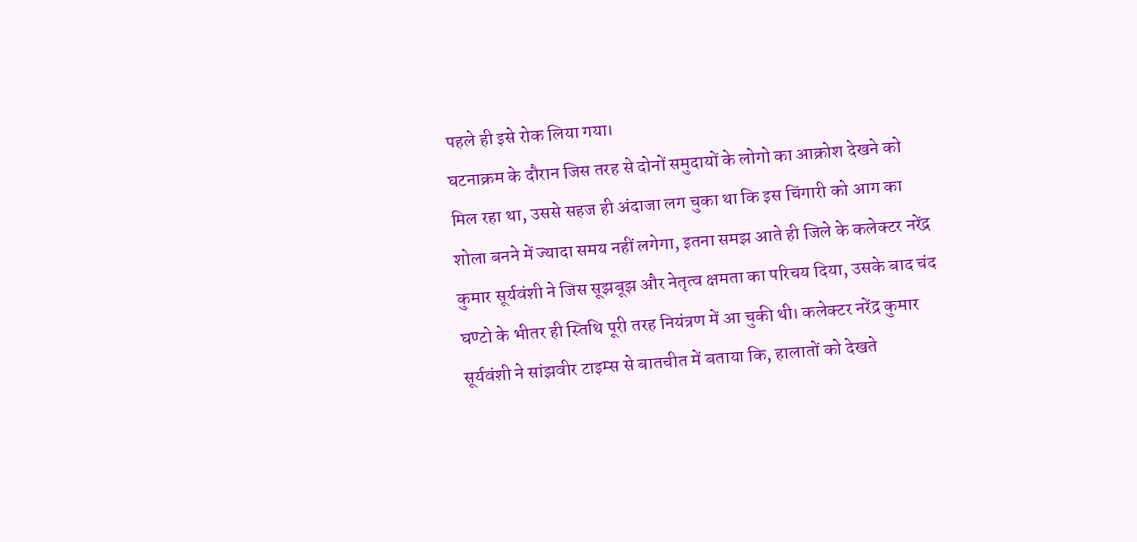पहले ही इसे रोक लिया गया।
घटनाक्रम के दौरान जिस तरह से दोनों समुदायों के लोगो का आक्रोश देखने को मिल रहा था, उससे सहज ही अंदाजा लग चुका था कि इस चिंगारी को आग का शोला बनने में ज्यादा समय नहीं लगेगा, इतना समझ आते ही जिले के कलेक्टर नरेंद्र कुमार सूर्यवंशी ने जिस सूझबूझ और नेतृत्व क्षमता का परिचय दिया, उसके बाद चंद घण्टो के भीतर ही स्तिथि पूरी तरह नियंत्रण में आ चुकी थी। कलेक्टर नरेंद्र कुमार सूर्यवंशी ने सांझवीर टाइम्स से बातचीत में बताया कि, हालातों को देखते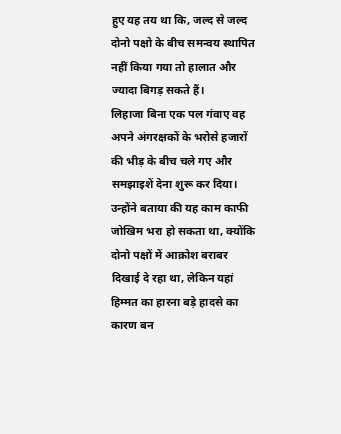हुए यह तय था कि, जल्द से जल्द दोनो पक्षो के बीच समन्वय स्थापित नहीं किया गया तो हालात और ज्यादा बिगड़ सकते हैं।
लिहाजा बिना एक पल गंवाए वह अपने अंगरक्षकों के भरोसे हजारों की भीड़ के बीच चले गए और समझाइशें देना शुरू कर दिया। उन्होंने बताया की यह काम काफी जोखिम भरा हो सकता था, क्योंकि दोनो पक्षों में आक्रोश बराबर दिखाई दे रहा था, लेकिन यहां हिम्मत का हारना बड़े हादसे का कारण बन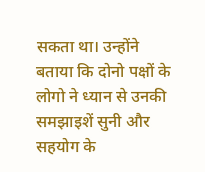सकता था। उन्होंने बताया कि दोनो पक्षों के लोगो ने ध्यान से उनकी समझाइशें सुनी और सहयोग के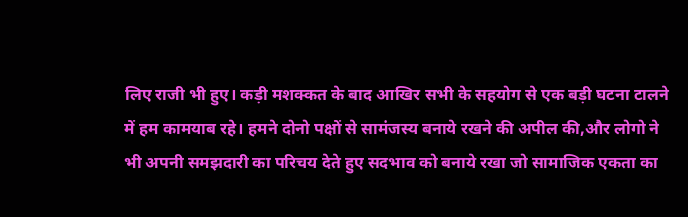लिए राजी भी हुए। कड़ी मशक्कत के बाद आखिर सभी के सहयोग से एक बड़ी घटना टालने में हम कामयाब रहे। हमने दोनो पक्षों से सामंजस्य बनाये रखने की अपील की,और लोगो ने भी अपनी समझदारी का परिचय देते हुए सदभाव को बनाये रखा जो सामाजिक एकता का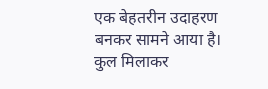एक बेहतरीन उदाहरण बनकर सामने आया है।
कुल मिलाकर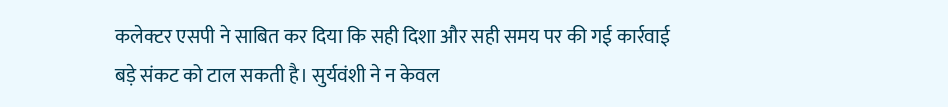कलेक्टर एसपी ने साबित कर दिया कि सही दिशा और सही समय पर की गई कार्रवाई बड़े संकट को टाल सकती है। सुर्यवंशी ने न केवल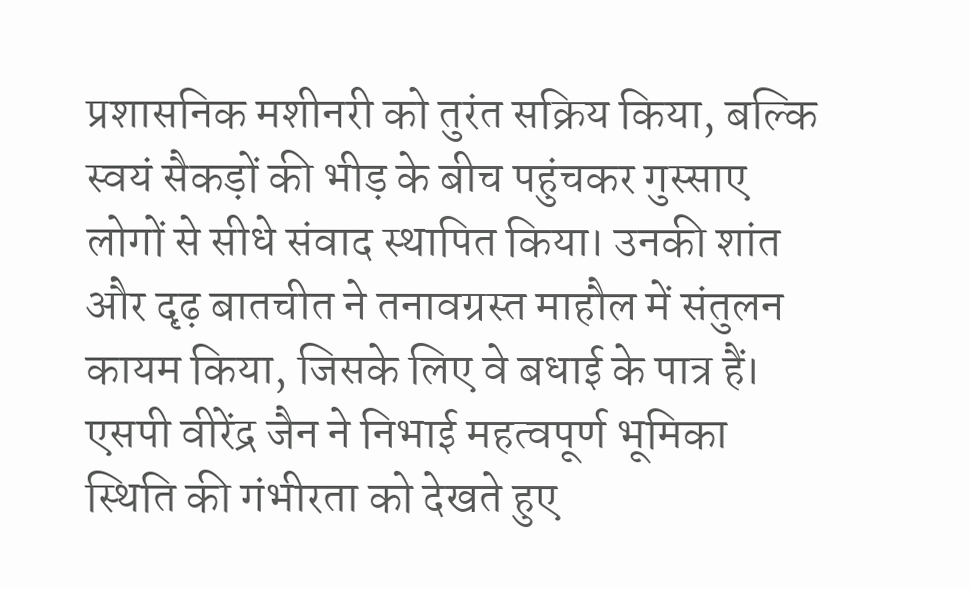प्रशासनिक मशीनरी को तुरंत सक्रिय किया, बल्कि स्वयं सैकड़ों की भीड़ के बीच पहुंचकर गुस्साए लोगों से सीधे संवाद स्थापित किया। उनकी शांत और दृढ़ बातचीत ने तनावग्रस्त माहौल में संतुलन कायम किया, जिसके लिए वे बधाई के पात्र हैं।
एसपी वीरेंद्र जैन ने निभाई महत्वपूर्ण भूमिका
स्थिति की गंभीरता को देखते हुए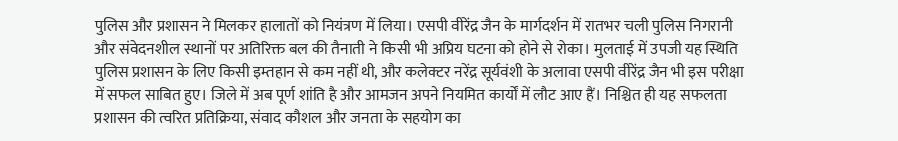पुलिस और प्रशासन ने मिलकर हालातों को नियंत्रण में लिया। एसपी वीरेंद्र जैन के मार्गदर्शन में रातभर चली पुलिस निगरानी और संवेदनशील स्थानों पर अतिरिक्त बल की तैनाती ने किसी भी अप्रिय घटना को होने से रोका। मुलताई में उपजी यह स्थिति पुलिस प्रशासन के लिए किसी इम्तहान से कम नहीं थी, और कलेक्टर नरेंद्र सूर्यवंशी के अलावा एसपी वीरेंद्र जैन भी इस परीक्षा में सफल साबित हुए। जिले में अब पूर्ण शांति है और आमजन अपने नियमित कार्यों में लौट आए हैं। निश्चित ही यह सफलता प्रशासन की त्वरित प्रतिक्रिया, संवाद कौशल और जनता के सहयोग का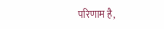परिणाम है,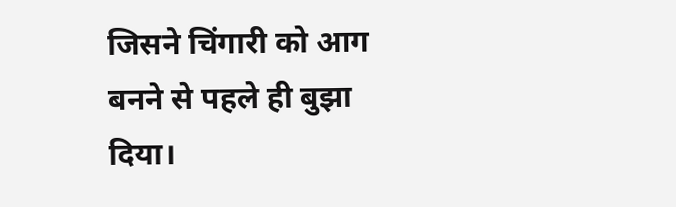जिसने चिंगारी को आग बनने से पहले ही बुझा दिया।